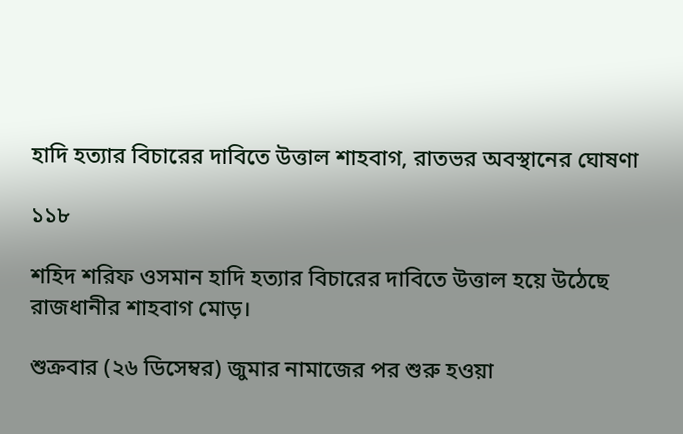হাদি হত্যার বিচারের দাবিতে উত্তাল শাহবাগ, রাতভর অবস্থানের ঘোষণা

১১৮

শহিদ শরিফ ওসমান হাদি হত্যার বিচারের দাবিতে উত্তাল হয়ে উঠেছে রাজধানীর শাহবাগ মোড়।

শুক্রবার (২৬ ডিসেম্বর) জুমার নামাজের পর শুরু হওয়া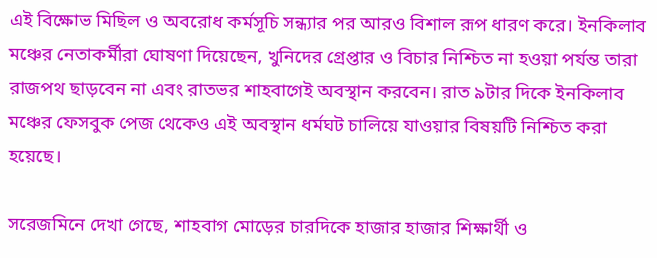এই বিক্ষোভ মিছিল ও অবরোধ কর্মসূচি সন্ধ্যার পর আরও বিশাল রূপ ধারণ করে। ইনকিলাব মঞ্চের নেতাকর্মীরা ঘোষণা দিয়েছেন, খুনিদের গ্রেপ্তার ও বিচার নিশ্চিত না হওয়া পর্যন্ত তারা রাজপথ ছাড়বেন না এবং রাতভর শাহবাগেই অবস্থান করবেন। রাত ৯টার দিকে ইনকিলাব মঞ্চের ফেসবুক পেজ থেকেও এই অবস্থান ধর্মঘট চালিয়ে যাওয়ার বিষয়টি নিশ্চিত করা হয়েছে।

সরেজমিনে দেখা গেছে, শাহবাগ মোড়ের চারদিকে হাজার হাজার শিক্ষার্থী ও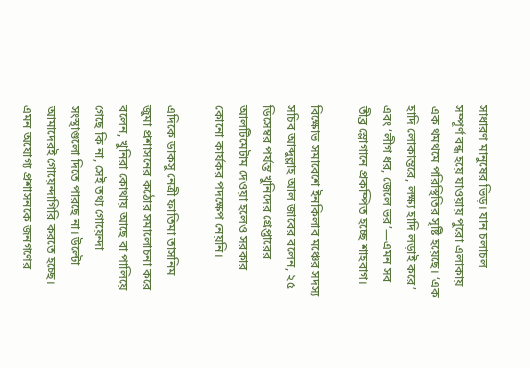সাধারণ মানুষের ভিড়। যান চলাচল সম্পূর্ণ বন্ধ হয়ে যাওয়ায় পুরো এলাকায় এক থমথমে পরিস্থিতির সৃষ্টি হয়েছে। ‘এক হাদি লোকান্তরে, লক্ষ্য হাদি লড়াই করে’ এবং ‘লীগ ধর, জেলে ভর’—এমন সব তীব্র স্লোগানে প্রকম্পিত হচ্ছে শাহবাগ।

বিক্ষোভ সমাবেশে ইনকিলাব মঞ্চের সদস্য সচিব আব্দুল্লাহ আল জাবের বলেন, ২৫ ডিসেম্বর পর্যন্ত খুনিদের গ্রেপ্তারের আলটিমেটাম দেওয়া হলেও সরকার কোনো কার্যকর পদক্ষেপ নেয়নি।

এদিকে ডাকসু নেত্রী ফাতিমা তাসনিম জুমা প্রশাসনের কঠোর সমালোচনা করে বলেন, খুনিরা কোথায় আছে বা পালিয়ে গেছে কি না, সেই তথ্য গোয়েন্দা সংস্থাগুলো দিতে পারছে না। উল্টো আমাদেরই গোয়েন্দাগিরি করতে হচ্ছে। এমন অযোগ্য প্রশাসনকে জনগণের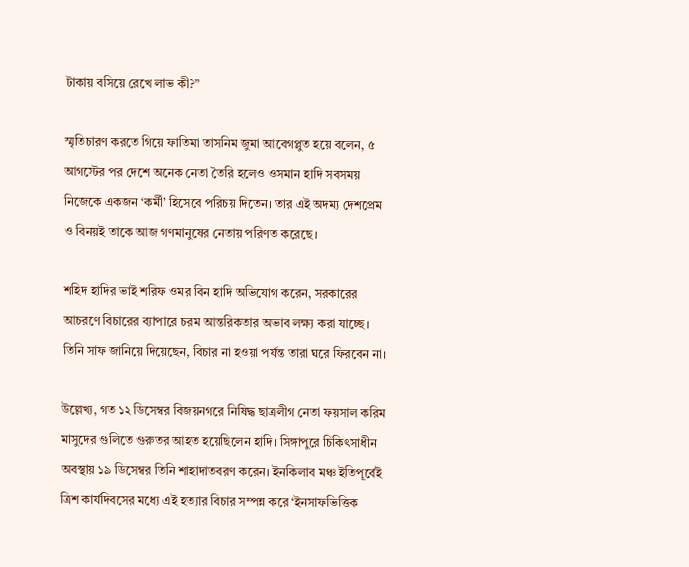টাকায় বসিয়ে রেখে লাভ কী?”

স্মৃতিচারণ করতে গিয়ে ফাতিমা তাসনিম জুমা আবেগপ্লুত হয়ে বলেন, ৫ আগস্টের পর দেশে অনেক নেতা তৈরি হলেও ওসমান হাদি সবসময় নিজেকে একজন ‘কর্মী’ হিসেবে পরিচয় দিতেন। তার এই অদম্য দেশপ্রেম ও বিনয়ই তাকে আজ গণমানুষের নেতায় পরিণত করেছে।

শহিদ হাদির ভাই শরিফ ওমর বিন হাদি অভিযোগ করেন, সরকারের আচরণে বিচারের ব্যাপারে চরম আন্তরিকতার অভাব লক্ষ্য করা যাচ্ছে। তিনি সাফ জানিয়ে দিয়েছেন, বিচার না হওয়া পর্যন্ত তারা ঘরে ফিরবেন না।

উল্লেখ্য, গত ১২ ডিসেম্বর বিজয়নগরে নিষিদ্ধ ছাত্রলীগ নেতা ফয়সাল করিম মাসুদের গুলিতে গুরুতর আহত হয়েছিলেন হাদি। সিঙ্গাপুরে চিকিৎসাধীন অবস্থায় ১৯ ডিসেম্বর তিনি শাহাদাতবরণ করেন। ইনকিলাব মঞ্চ ইতিপূর্বেই ত্রিশ কার্যদিবসের মধ্যে এই হত্যার বিচার সম্পন্ন করে ‘ইনসাফভিত্তিক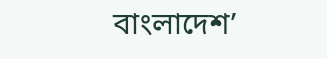বাংলাদেশ’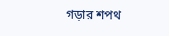গড়ার শপথ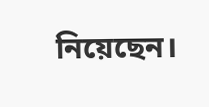নিয়েছেন।